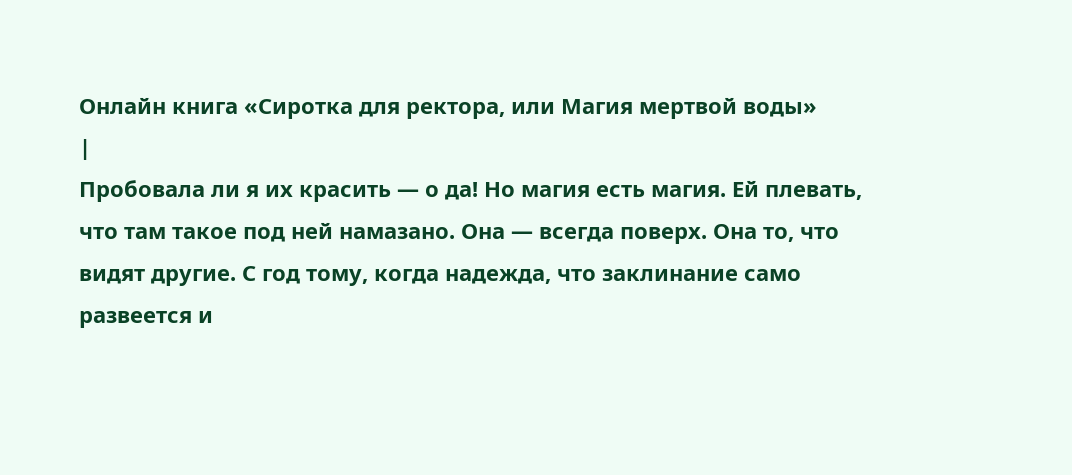Онлайн книга «Сиротка для ректора, или Магия мертвой воды»
|
Пробовала ли я их красить — о да! Но магия есть магия. Ей плевать, что там такое под ней намазано. Она — всегда поверх. Она то, что видят другие. С год тому, когда надежда, что заклинание само развеется и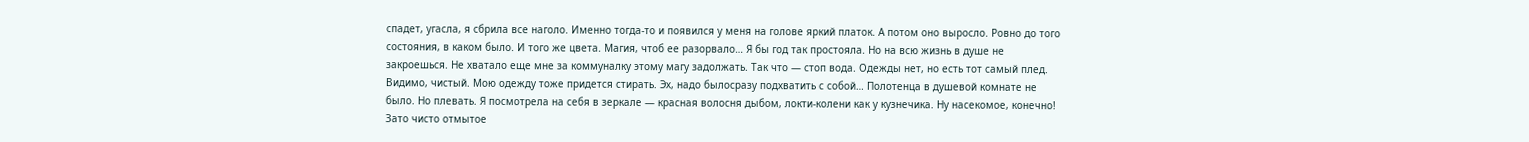спадет, угасла, я сбрила все наголо. Именно тогда-то и появился у меня на голове яркий платок. А потом оно выросло. Ровно до того состояния, в каком было. И того же цвета. Магия, чтоб ее разорвало… Я бы год так простояла. Но на всю жизнь в душе не закроешься. Не хватало еще мне за коммуналку этому магу задолжать. Так что — стоп вода. Одежды нет, но есть тот самый плед. Видимо, чистый. Мою одежду тоже придется стирать. Эх, надо былосразу подхватить с собой… Полотенца в душевой комнате не было. Но плевать. Я посмотрела на себя в зеркале — красная волосня дыбом, локти-колени как у кузнечика. Ну насекомое, конечно! Зато чисто отмытое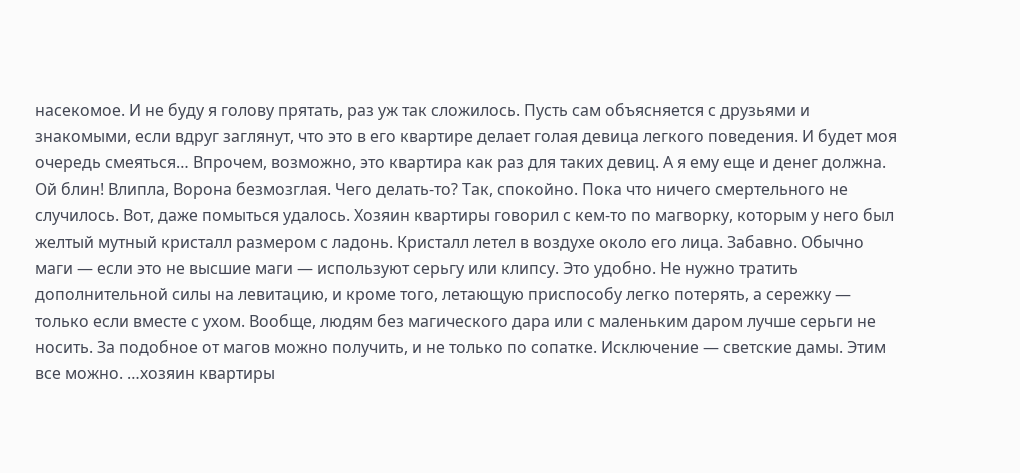насекомое. И не буду я голову прятать, раз уж так сложилось. Пусть сам объясняется с друзьями и знакомыми, если вдруг заглянут, что это в его квартире делает голая девица легкого поведения. И будет моя очередь смеяться… Впрочем, возможно, это квартира как раз для таких девиц. А я ему еще и денег должна. Ой блин! Влипла, Ворона безмозглая. Чего делать-то? Так, спокойно. Пока что ничего смертельного не случилось. Вот, даже помыться удалось. Хозяин квартиры говорил с кем-то по магворку, которым у него был желтый мутный кристалл размером с ладонь. Кристалл летел в воздухе около его лица. Забавно. Обычно маги — если это не высшие маги — используют серьгу или клипсу. Это удобно. Не нужно тратить дополнительной силы на левитацию, и кроме того, летающую приспособу легко потерять, а сережку — только если вместе с ухом. Вообще, людям без магического дара или с маленьким даром лучше серьги не носить. За подобное от магов можно получить, и не только по сопатке. Исключение — светские дамы. Этим все можно. …хозяин квартиры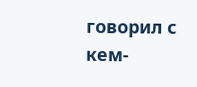говорил с кем-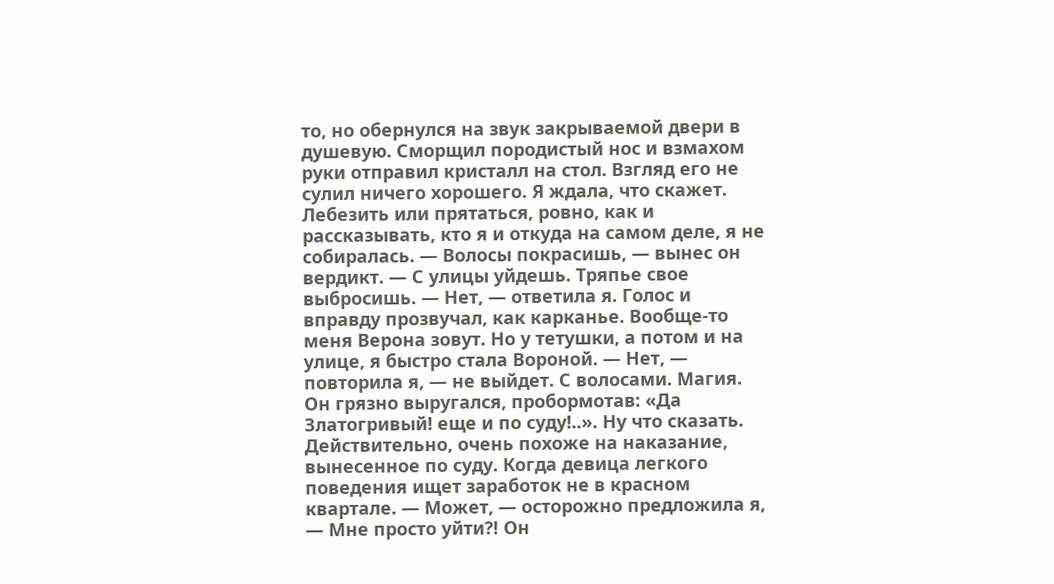то, но обернулся на звук закрываемой двери в душевую. Сморщил породистый нос и взмахом руки отправил кристалл на стол. Взгляд его не сулил ничего хорошего. Я ждала, что скажет. Лебезить или прятаться, ровно, как и рассказывать, кто я и откуда на самом деле, я не собиралась. — Волосы покрасишь, — вынес он вердикт. — С улицы уйдешь. Тряпье свое выбросишь. — Нет, — ответила я. Голос и вправду прозвучал, как карканье. Вообще-то меня Верона зовут. Но у тетушки, а потом и на улице, я быстро стала Вороной. — Нет, — повторила я, — не выйдет. С волосами. Магия. Он грязно выругался, пробормотав: «Да Златогривый! еще и по суду!..». Ну что сказать. Действительно, очень похоже на наказание, вынесенное по суду. Когда девица легкого поведения ищет заработок не в красном квартале. — Может, — осторожно предложила я, — Мне просто уйти⁈ Он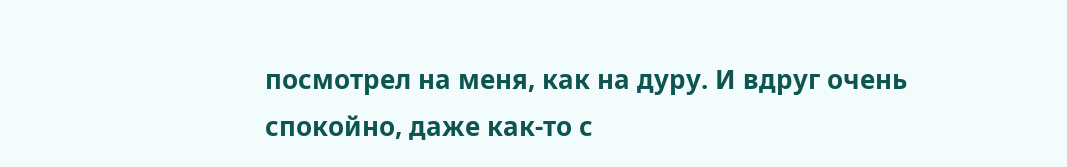посмотрел на меня, как на дуру. И вдруг очень спокойно, даже как-то с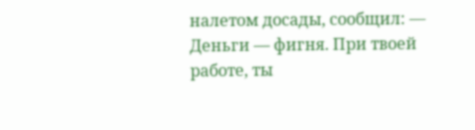налетом досады, сообщил: — Деньги — фигня. При твоей работе, ты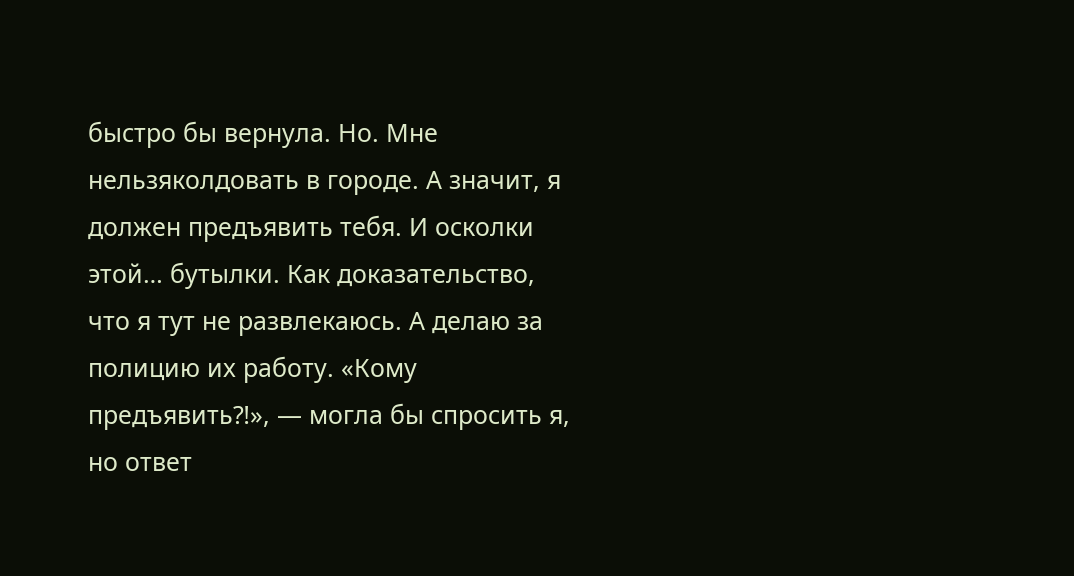быстро бы вернула. Но. Мне нельзяколдовать в городе. А значит, я должен предъявить тебя. И осколки этой… бутылки. Как доказательство, что я тут не развлекаюсь. А делаю за полицию их работу. «Кому предъявить⁈», — могла бы спросить я, но ответ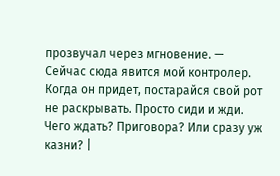прозвучал через мгновение. — Сейчас сюда явится мой контролер. Когда он придет, постарайся свой рот не раскрывать. Просто сиди и жди. Чего ждать? Приговора? Или сразу уж казни? |